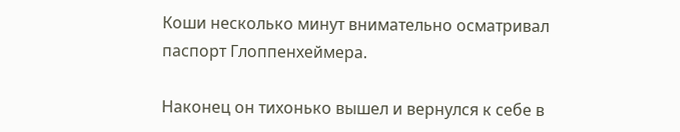Коши несколько минут внимательно осматривал паспорт Глоппенхеймера.

Наконец он тихонько вышел и вернулся к себе в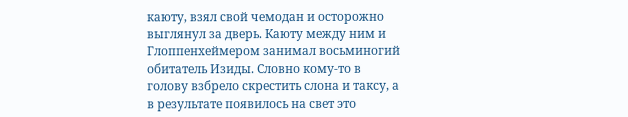каюту, взял свой чемодан и осторожно выглянул за дверь. Каюту между ним и Глоппенхеймером занимал восьминогий обитатель Изиды. Словно кому-то в голову взбрело скрестить слона и таксу, а в результате появилось на свет это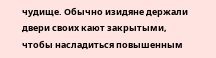чудище. Обычно изидяне держали двери своих кают закрытыми, чтобы насладиться повышенным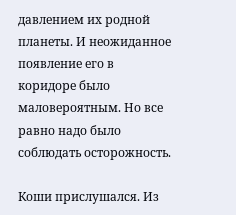давлением их родной планеты. И неожиданное появление его в коридоре было маловероятным. Но все равно надо было соблюдать осторожность.

Коши прислушался. Из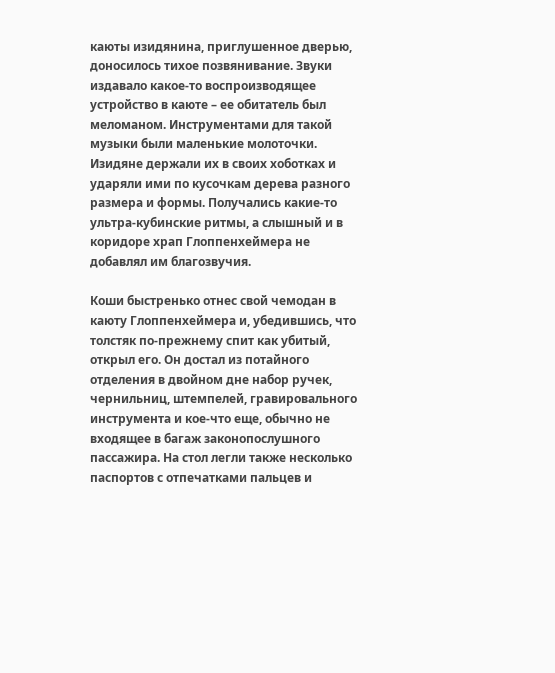каюты изидянина, приглушенное дверью, доносилось тихое позвянивание. Звуки издавало какое-то воспроизводящее устройство в каюте – ее обитатель был меломаном. Инструментами для такой музыки были маленькие молоточки. Изидяне держали их в своих хоботках и ударяли ими по кусочкам дерева разного размера и формы. Получались какие-то ультра-кубинские ритмы, а слышный и в коридоре храп Глоппенхеймера не добавлял им благозвучия.

Коши быстренько отнес свой чемодан в каюту Глоппенхеймера и, убедившись, что толстяк по-прежнему спит как убитый, открыл его. Он достал из потайного отделения в двойном дне набор ручек, чернильниц, штемпелей, гравировального инструмента и кое-что еще, обычно не входящее в багаж законопослушного пассажира. На стол легли также несколько паспортов с отпечатками пальцев и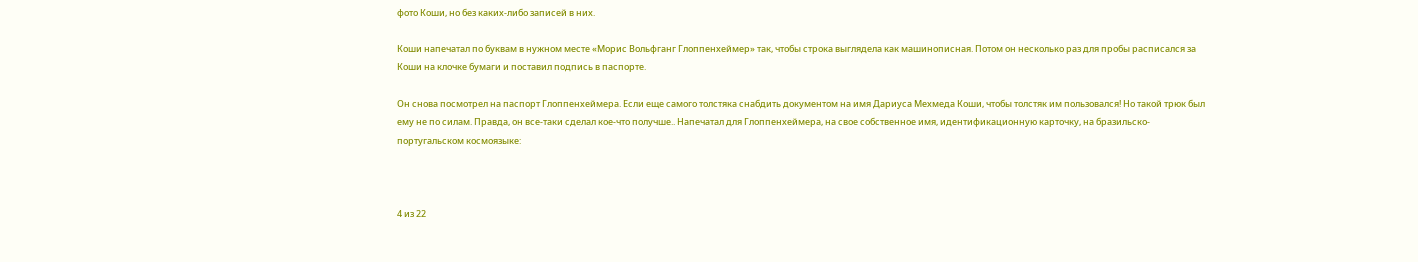фото Коши, но без каких-либо записей в них.

Коши напечатал по буквам в нужном месте «Морис Вольфганг Глоппенхеймер» так, чтобы строка выглядела как машинописная. Потом он несколько раз для пробы расписался за Коши на клочке бумаги и поставил подпись в паспорте.

Он снова посмотрел на паспорт Глоппенхеймера. Если еще самого толстяка снабдить документом на имя Дариуса Мехмеда Коши, чтобы толстяк им пользовался! Но такой трюк был ему не по силам. Правда, он все-таки сделал кое-что получше.. Напечатал для Глоппенхеймера, на свое собственное имя, идентификационную карточку, на бразильско-португальском космоязыке:



4 из 22